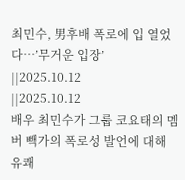최민수, 男후배 폭로에 입 열었다…’무거운 입장’
||2025.10.12
||2025.10.12
배우 최민수가 그룹 코요태의 멤버 빽가의 폭로성 발언에 대해 유쾌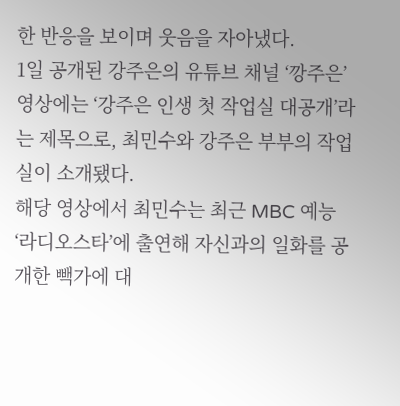한 반응을 보이며 웃음을 자아냈다.
1일 공개된 강주은의 유튜브 채널 ‘깡주은’ 영상에는 ‘강주은 인생 첫 작업실 대공개’라는 제목으로, 최민수와 강주은 부부의 작업실이 소개됐다.
해당 영상에서 최민수는 최근 MBC 예능 ‘라디오스타’에 출연해 자신과의 일화를 공개한 빽가에 대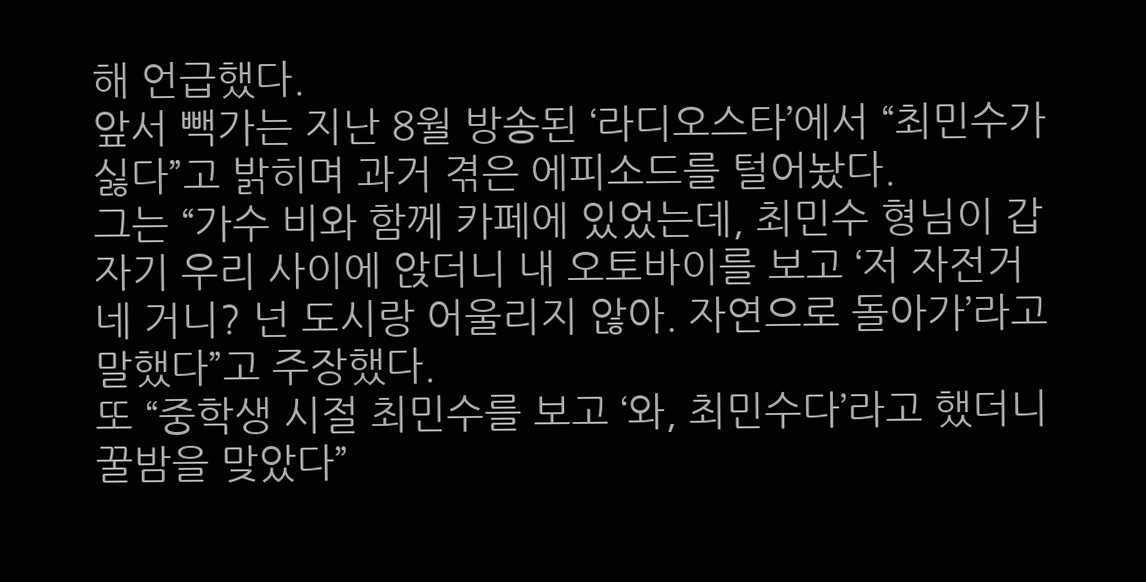해 언급했다.
앞서 빽가는 지난 8월 방송된 ‘라디오스타’에서 “최민수가 싫다”고 밝히며 과거 겪은 에피소드를 털어놨다.
그는 “가수 비와 함께 카페에 있었는데, 최민수 형님이 갑자기 우리 사이에 앉더니 내 오토바이를 보고 ‘저 자전거 네 거니? 넌 도시랑 어울리지 않아. 자연으로 돌아가’라고 말했다”고 주장했다.
또 “중학생 시절 최민수를 보고 ‘와, 최민수다’라고 했더니 꿀밤을 맞았다”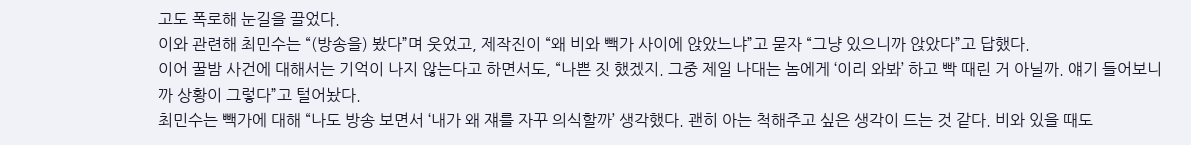고도 폭로해 눈길을 끌었다.
이와 관련해 최민수는 “(방송을) 봤다”며 웃었고, 제작진이 “왜 비와 빽가 사이에 앉았느냐”고 묻자 “그냥 있으니까 앉았다”고 답했다.
이어 꿀밤 사건에 대해서는 기억이 나지 않는다고 하면서도, “나쁜 짓 했겠지. 그중 제일 나대는 놈에게 ‘이리 와봐’ 하고 빡 때린 거 아닐까. 얘기 들어보니까 상황이 그렇다”고 털어놨다.
최민수는 빽가에 대해 “나도 방송 보면서 ‘내가 왜 쟤를 자꾸 의식할까’ 생각했다. 괜히 아는 척해주고 싶은 생각이 드는 것 같다. 비와 있을 때도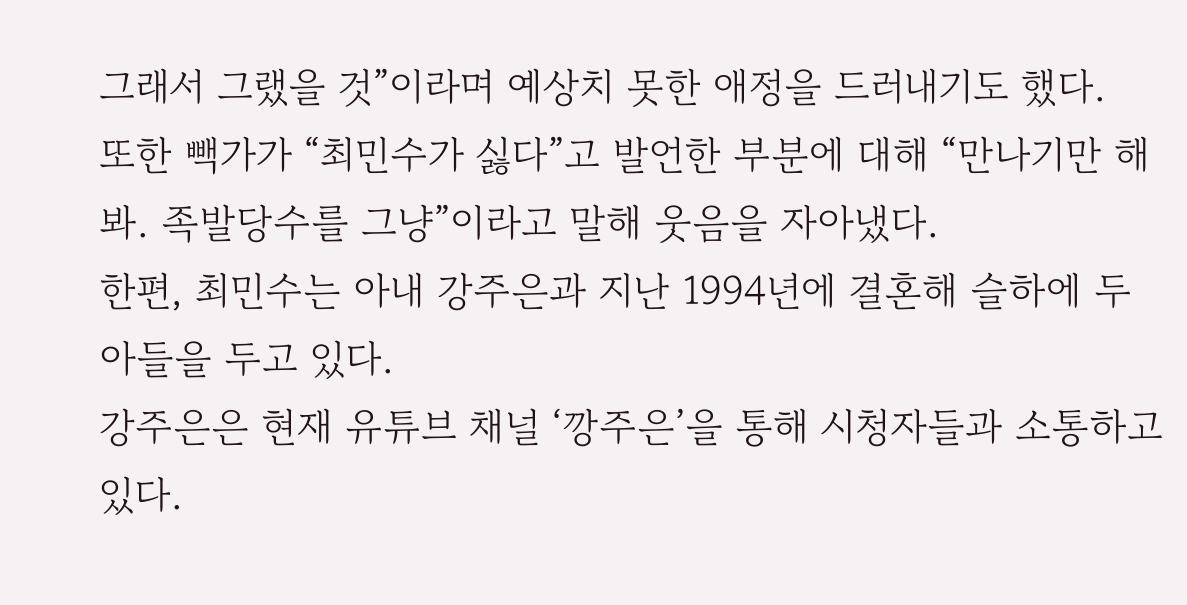그래서 그랬을 것”이라며 예상치 못한 애정을 드러내기도 했다.
또한 빽가가 “최민수가 싫다”고 발언한 부분에 대해 “만나기만 해봐. 족발당수를 그냥”이라고 말해 웃음을 자아냈다.
한편, 최민수는 아내 강주은과 지난 1994년에 결혼해 슬하에 두 아들을 두고 있다.
강주은은 현재 유튜브 채널 ‘깡주은’을 통해 시청자들과 소통하고 있다.